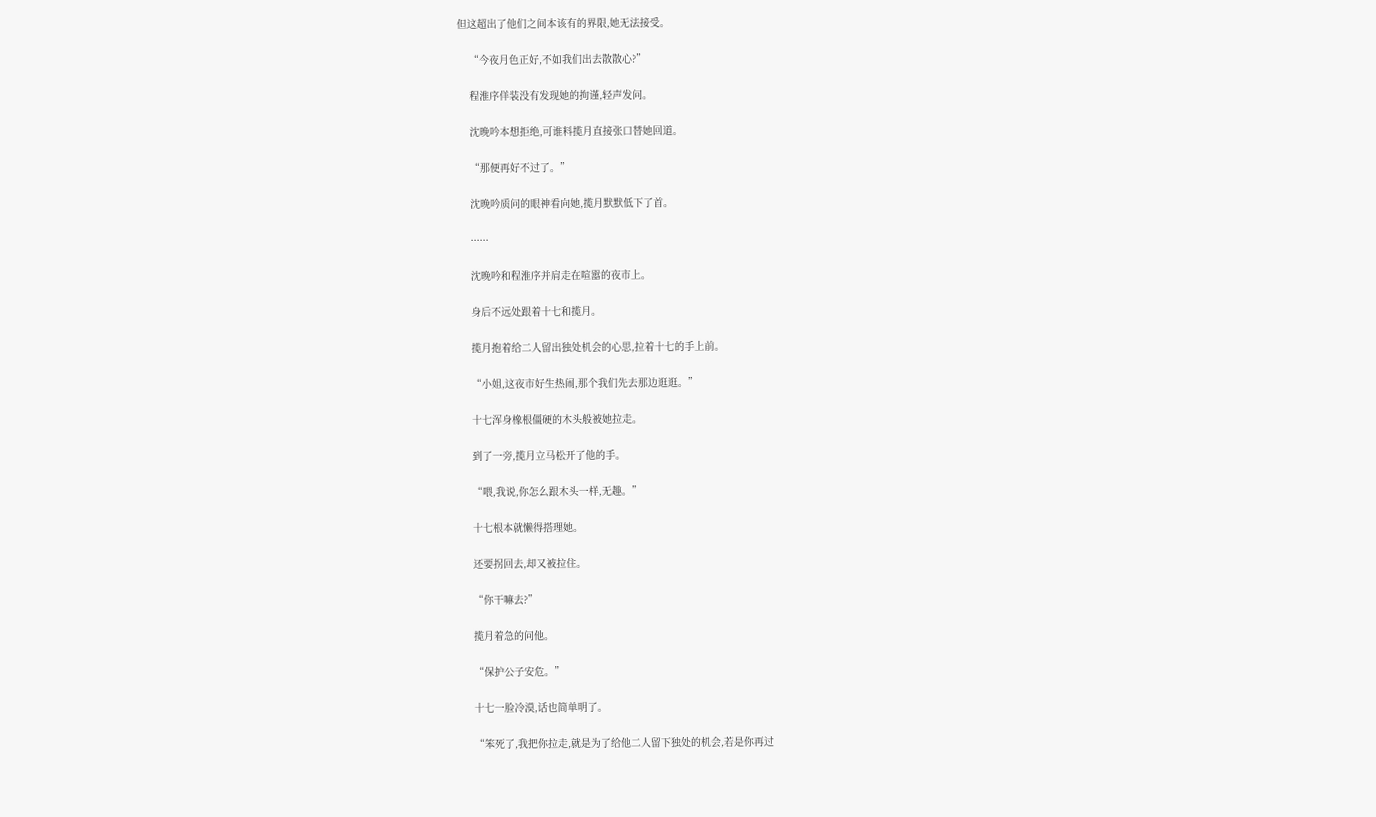但这超出了他们之间本该有的界限,她无法接受。

    “今夜月色正好,不如我们出去散散心?”

    程淮序佯装没有发现她的拘谨,轻声发问。

    沈晚吟本想拒绝,可谁料揽月直接张口替她回道。

    “那便再好不过了。”

    沈晚吟质问的眼神看向她,揽月默默低下了首。

    ······

    沈晚吟和程淮序并肩走在喧嚣的夜市上。

    身后不远处跟着十七和揽月。

    揽月抱着给二人留出独处机会的心思,拉着十七的手上前。

    “小姐,这夜市好生热闹,那个我们先去那边逛逛。”

    十七浑身橡根僵硬的木头般被她拉走。

    到了一旁,揽月立马松开了他的手。

    “喂,我说,你怎么跟木头一样,无趣。”

    十七根本就懒得搭理她。

    还要拐回去,却又被拉住。

    “你干嘛去?”

    揽月着急的问他。

    “保护公子安危。”

    十七一脸冷漠,话也简单明了。

    “笨死了,我把你拉走,就是为了给他二人留下独处的机会,若是你再过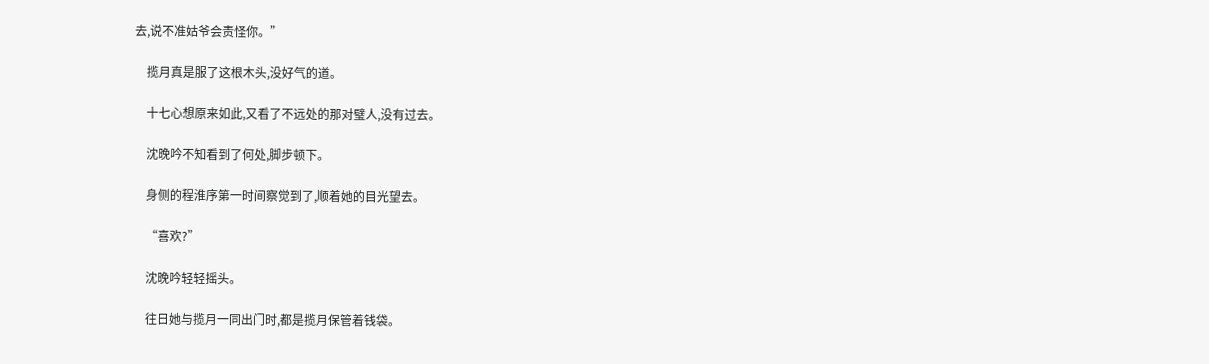去,说不准姑爷会责怪你。”

    揽月真是服了这根木头,没好气的道。

    十七心想原来如此,又看了不远处的那对璧人,没有过去。

    沈晚吟不知看到了何处,脚步顿下。

    身侧的程淮序第一时间察觉到了,顺着她的目光望去。

    “喜欢?”

    沈晚吟轻轻摇头。

    往日她与揽月一同出门时,都是揽月保管着钱袋。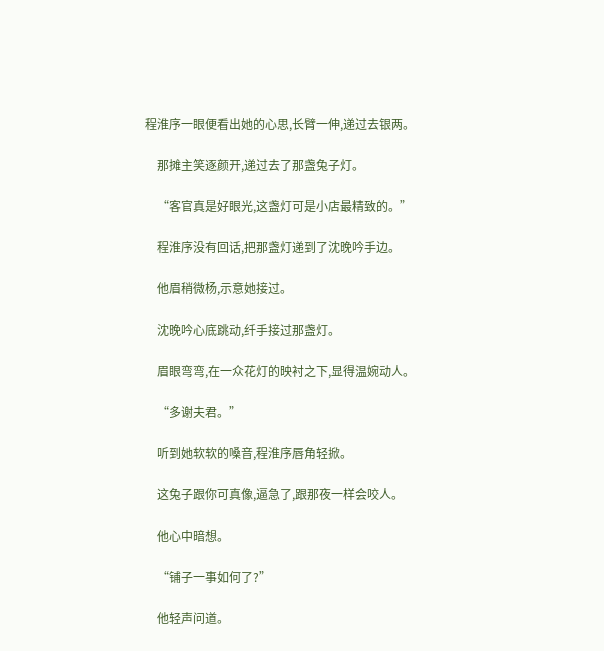程淮序一眼便看出她的心思,长臂一伸,递过去银两。

    那摊主笑逐颜开,递过去了那盏兔子灯。

    “客官真是好眼光,这盏灯可是小店最精致的。”

    程淮序没有回话,把那盏灯递到了沈晚吟手边。

    他眉稍微杨,示意她接过。

    沈晚吟心底跳动,纤手接过那盏灯。

    眉眼弯弯,在一众花灯的映衬之下,显得温婉动人。

    “多谢夫君。”

    听到她软软的嗓音,程淮序唇角轻掀。

    这兔子跟你可真像,逼急了,跟那夜一样会咬人。

    他心中暗想。

    “铺子一事如何了?”

    他轻声问道。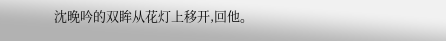沈晚吟的双眸从花灯上移开,回他。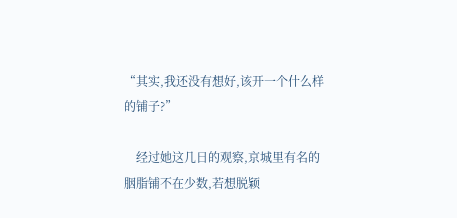“其实,我还没有想好,该开一个什么样的铺子?”

    经过她这几日的观察,京城里有名的胭脂铺不在少数,若想脱颖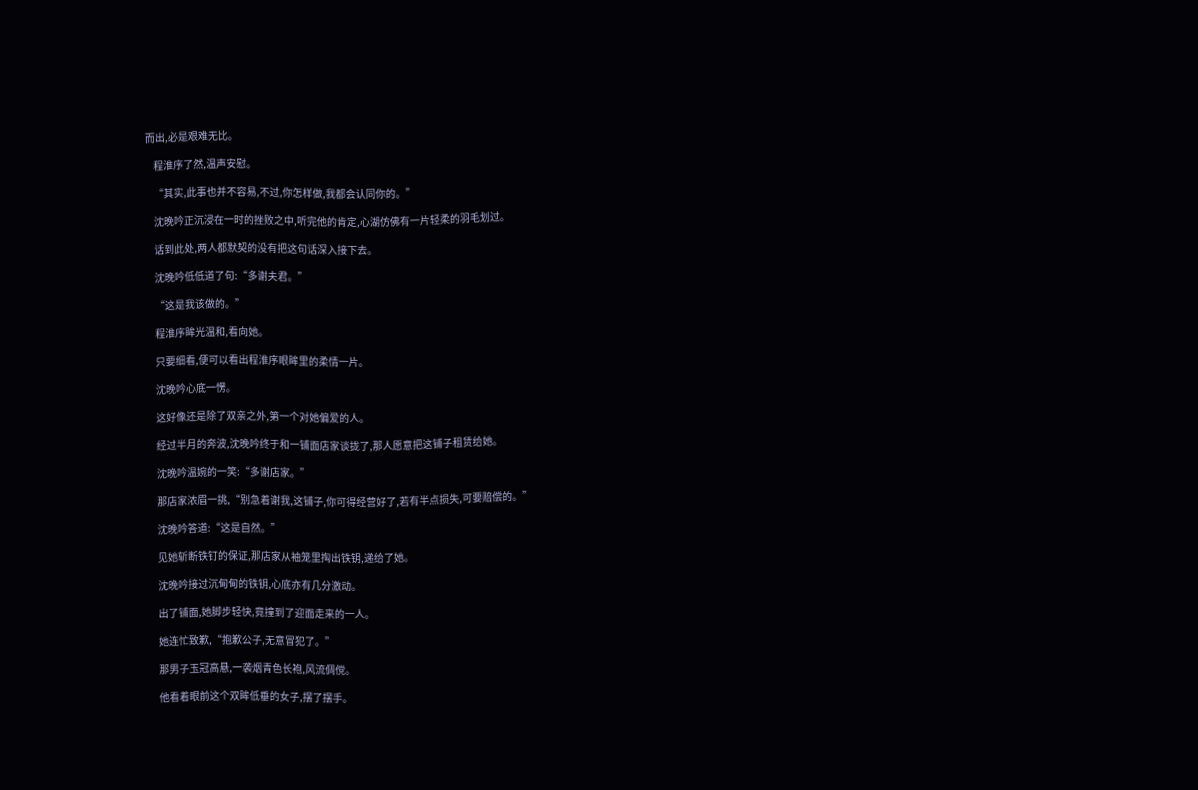而出,必是艰难无比。

    程淮序了然,温声安慰。

    “其实,此事也并不容易,不过,你怎样做,我都会认同你的。”

    沈晚吟正沉浸在一时的挫败之中,听完他的肯定,心湖仿佛有一片轻柔的羽毛划过。

    话到此处,两人都默契的没有把这句话深入接下去。

    沈晚吟低低道了句:“多谢夫君。”

    “这是我该做的。”

    程淮序眸光温和,看向她。

    只要细看,便可以看出程淮序眼眸里的柔情一片。

    沈晚吟心底一愣。

    这好像还是除了双亲之外,第一个对她偏爱的人。

    经过半月的奔波,沈晚吟终于和一铺面店家谈拢了,那人愿意把这铺子租赁给她。

    沈晚吟温婉的一笑:“多谢店家。”

    那店家浓眉一挑,“别急着谢我,这铺子,你可得经营好了,若有半点损失,可要赔偿的。”

    沈晚吟答道:“这是自然。”

    见她斩断铁钉的保证,那店家从袖笼里掏出铁钥,递给了她。

    沈晚吟接过沉甸甸的铁钥,心底亦有几分激动。

    出了铺面,她脚步轻快,竟撞到了迎面走来的一人。

    她连忙致歉,“抱歉公子,无意冒犯了。”

    那男子玉冠高悬,一袭烟青色长袍,风流倜傥。

    他看着眼前这个双眸低垂的女子,摆了摆手。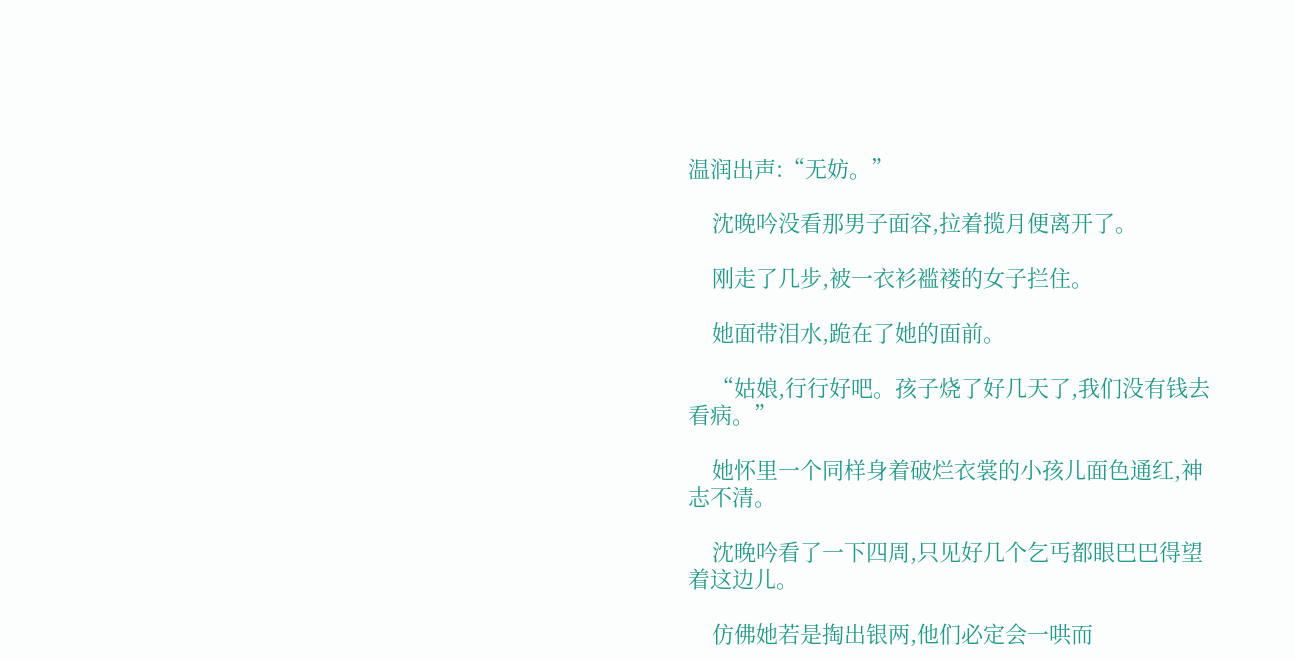温润出声:“无妨。”

    沈晚吟没看那男子面容,拉着揽月便离开了。

    刚走了几步,被一衣衫褴褛的女子拦住。

    她面带泪水,跪在了她的面前。

    “姑娘,行行好吧。孩子烧了好几天了,我们没有钱去看病。”

    她怀里一个同样身着破烂衣裳的小孩儿面色通红,神志不清。

    沈晚吟看了一下四周,只见好几个乞丐都眼巴巴得望着这边儿。

    仿佛她若是掏出银两,他们必定会一哄而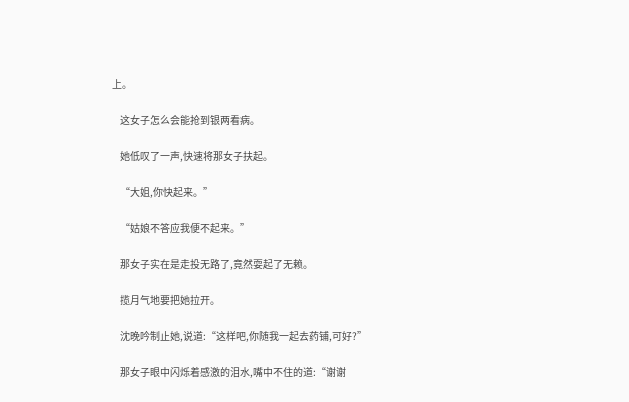上。

    这女子怎么会能抢到银两看病。

    她低叹了一声,快速将那女子扶起。

    “大姐,你快起来。”

    “姑娘不答应我便不起来。”

    那女子实在是走投无路了,竟然耍起了无赖。

    揽月气地要把她拉开。

    沈晚吟制止她,说道:“这样吧,你随我一起去药铺,可好?”

    那女子眼中闪烁着感激的泪水,嘴中不住的道:“谢谢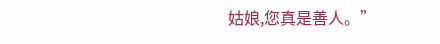姑娘,您真是善人。”